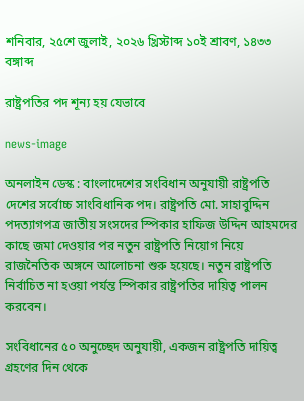শনিবার, ২৫শে জুলাই, ২০২৬ খ্রিস্টাব্দ ১০ই শ্রাবণ, ১৪৩৩ বঙ্গাব্দ

রাষ্ট্রপতির পদ শূন্য হয় যেভাবে

news-image

অনলাইন ডেস্ক : বাংলাদেশের সংবিধান অনুযায়ী রাষ্ট্রপতি দেশের সর্বোচ্চ সাংবিধানিক পদ। রাষ্ট্রপতি মো. সাহাবুদ্দিন পদত্যাগপত্র জাতীয় সংসদের স্পিকার হাফিজ উদ্দিন আহমদের কাছে জমা দেওয়ার পর নতুন রাষ্ট্রপতি নিয়োগ নিয়ে রাজনৈতিক অঙ্গনে আলোচনা শুরু হয়েছে। নতুন রাষ্ট্রপতি নির্বাচিত না হওয়া পর্যন্ত স্পিকার রাষ্ট্রপতির দায়িত্ব পালন করবেন।

সংবিধানের ৫০ অনুচ্ছেদ অনুযায়ী, একজন রাষ্ট্রপতি দায়িত্ব গ্রহণের দিন থেকে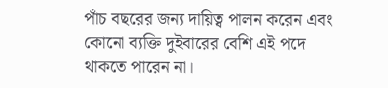পাঁচ বছরের জন্য দায়িত্ব পালন করেন এবং কোনো ব্যক্তি দুইবারের বেশি এই পদে থাকতে পারেন না।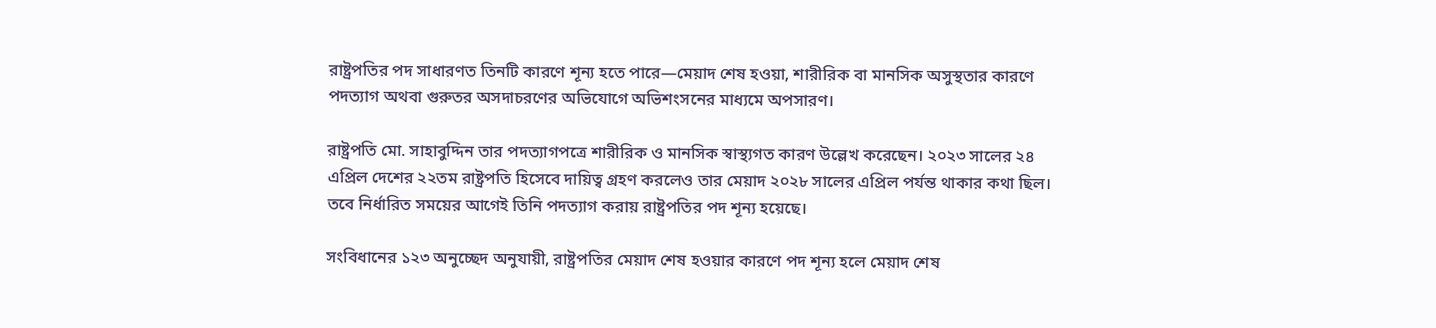রাষ্ট্রপতির পদ সাধারণত তিনটি কারণে শূন্য হতে পারে—মেয়াদ শেষ হওয়া, শারীরিক বা মানসিক অসুস্থতার কারণে পদত্যাগ অথবা গুরুতর অসদাচরণের অভিযোগে অভিশংসনের মাধ্যমে অপসারণ।

রাষ্ট্রপতি মো. সাহাবুদ্দিন তার পদত্যাগপত্রে শারীরিক ও মানসিক স্বাস্থ্যগত কারণ উল্লেখ করেছেন। ২০২৩ সালের ২৪ এপ্রিল দেশের ২২তম রাষ্ট্রপতি হিসেবে দায়িত্ব গ্রহণ করলেও তার মেয়াদ ২০২৮ সালের এপ্রিল পর্যন্ত থাকার কথা ছিল। তবে নির্ধারিত সময়ের আগেই তিনি পদত্যাগ করায় রাষ্ট্রপতির পদ শূন্য হয়েছে।

সংবিধানের ১২৩ অনুচ্ছেদ অনুযায়ী, রাষ্ট্রপতির মেয়াদ শেষ হওয়ার কারণে পদ শূন্য হলে মেয়াদ শেষ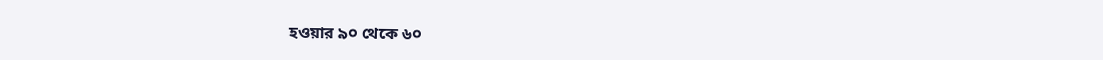হওয়ার ৯০ থেকে ৬০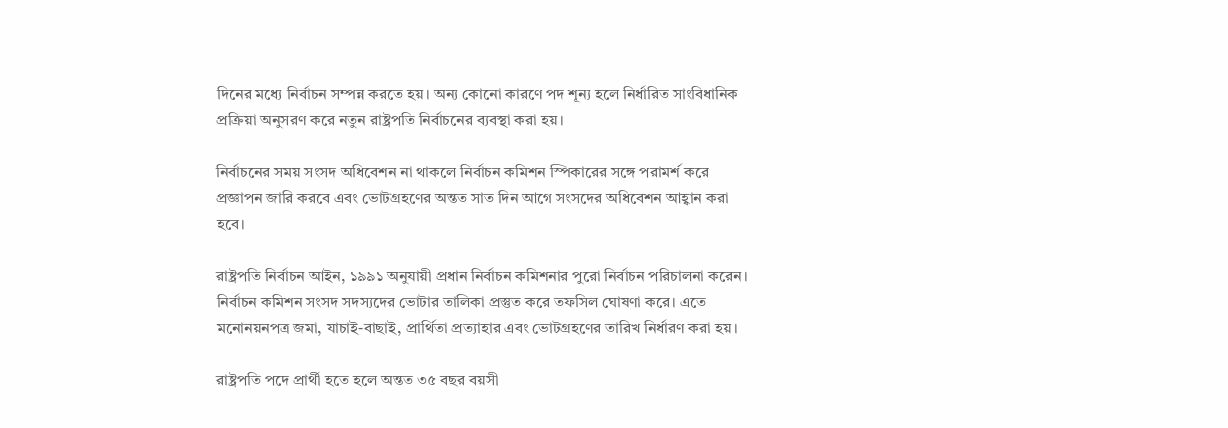দিনের মধ্যে নির্বাচন সম্পন্ন করতে হয়। অন্য কোনো কারণে পদ শূন্য হলে নির্ধারিত সাংবিধানিক প্রক্রিয়া অনুসরণ করে নতুন রাষ্ট্রপতি নির্বাচনের ব্যবস্থা করা হয়।

নির্বাচনের সময় সংসদ অধিবেশন না থাকলে নির্বাচন কমিশন স্পিকারের সঙ্গে পরামর্শ করে প্রজ্ঞাপন জারি করবে এবং ভোটগ্রহণের অন্তত সাত দিন আগে সংসদের অধিবেশন আহ্বান করা হবে।

রাষ্ট্রপতি নির্বাচন আইন, ১৯৯১ অনুযায়ী প্রধান নির্বাচন কমিশনার পুরো নির্বাচন পরিচালনা করেন। নির্বাচন কমিশন সংসদ সদস্যদের ভোটার তালিকা প্রস্তুত করে তফসিল ঘোষণা করে। এতে মনোনয়নপত্র জমা, যাচাই-বাছাই, প্রার্থিতা প্রত্যাহার এবং ভোটগ্রহণের তারিখ নির্ধারণ করা হয়।

রাষ্ট্রপতি পদে প্রার্থী হতে হলে অন্তত ৩৫ বছর বয়সী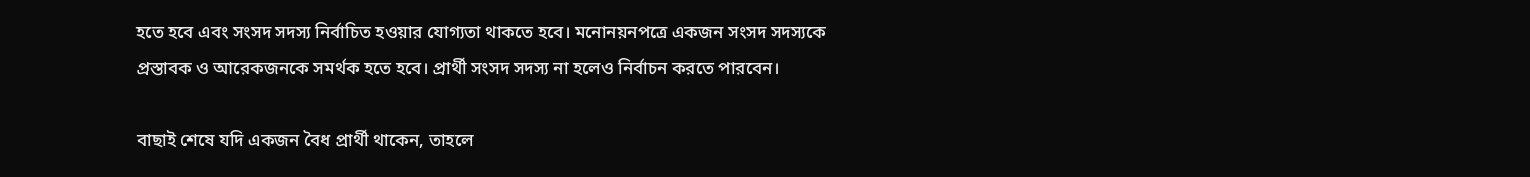হতে হবে এবং সংসদ সদস্য নির্বাচিত হওয়ার যোগ্যতা থাকতে হবে। মনোনয়নপত্রে একজন সংসদ সদস্যকে প্রস্তাবক ও আরেকজনকে সমর্থক হতে হবে। প্রার্থী সংসদ সদস্য না হলেও নির্বাচন করতে পারবেন।

বাছাই শেষে যদি একজন বৈধ প্রার্থী থাকেন, তাহলে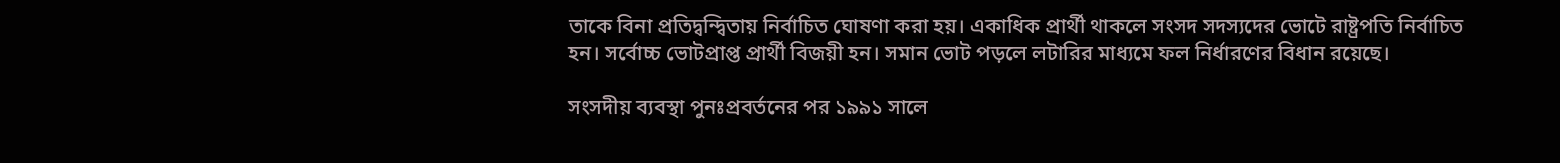তাকে বিনা প্রতিদ্বন্দ্বিতায় নির্বাচিত ঘোষণা করা হয়। একাধিক প্রার্থী থাকলে সংসদ সদস্যদের ভোটে রাষ্ট্রপতি নির্বাচিত হন। সর্বোচ্চ ভোটপ্রাপ্ত প্রার্থী বিজয়ী হন। সমান ভোট পড়লে লটারির মাধ্যমে ফল নির্ধারণের বিধান রয়েছে।

সংসদীয় ব্যবস্থা পুনঃপ্রবর্তনের পর ১৯৯১ সালে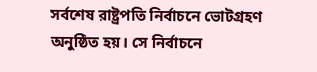সর্বশেষ রাষ্ট্রপতি নির্বাচনে ভোটগ্রহণ অনুষ্ঠিত হয়। সে নির্বাচনে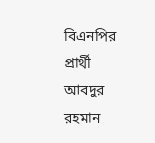বিএনপির প্রার্থী আবদুর রহমান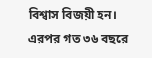বিশ্বাস বিজয়ী হন। এরপর গত ৩৬ বছরে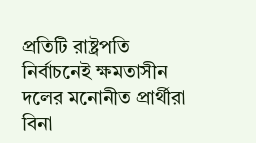প্রতিটি রাষ্ট্রপতি নির্বাচনেই ক্ষমতাসীন দলের মনোনীত প্রার্থীরা বিনা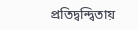প্রতিদ্বন্দ্বিতায়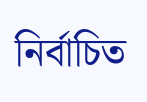নির্বাচিত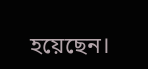হয়েছেন।